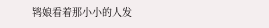鸨娘看着那小小的人发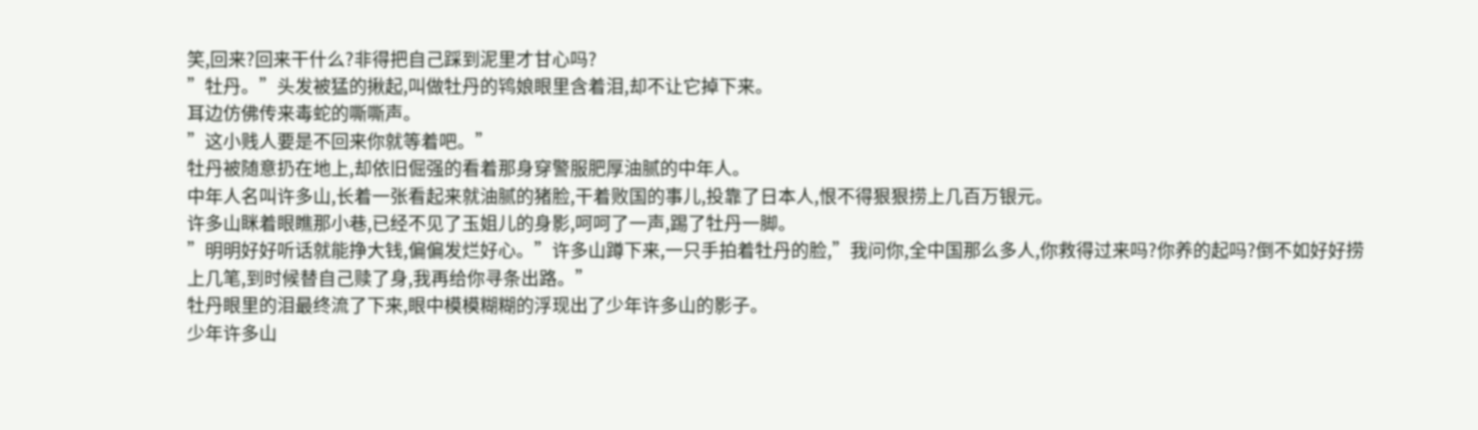笑,回来?回来干什么?非得把自己踩到泥里才甘心吗?
”牡丹。”头发被猛的揪起,叫做牡丹的鸨娘眼里含着泪,却不让它掉下来。
耳边仿佛传来毒蛇的嘶嘶声。
”这小贱人要是不回来你就等着吧。”
牡丹被随意扔在地上,却依旧倔强的看着那身穿警服肥厚油腻的中年人。
中年人名叫许多山,长着一张看起来就油腻的猪脸,干着败国的事儿,投靠了日本人,恨不得狠狠捞上几百万银元。
许多山眯着眼瞧那小巷,已经不见了玉姐儿的身影,呵呵了一声,踢了牡丹一脚。
”明明好好听话就能挣大钱,偏偏发烂好心。”许多山蹲下来,一只手拍着牡丹的脸,”我问你,全中国那么多人,你救得过来吗?你养的起吗?倒不如好好捞上几笔,到时候替自己赎了身,我再给你寻条出路。”
牡丹眼里的泪最终流了下来,眼中模模糊糊的浮现出了少年许多山的影子。
少年许多山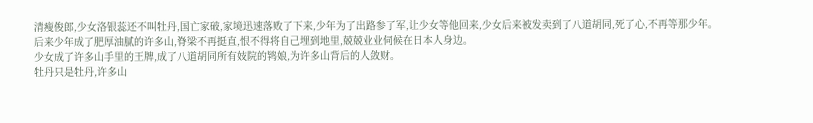清瘦俊郎,少女洛银蕊还不叫牡丹,国亡家破,家境迅速落败了下来,少年为了出路参了军,让少女等他回来,少女后来被发卖到了八道胡同,死了心,不再等那少年。
后来少年成了肥厚油腻的许多山,脊梁不再挺直,恨不得将自己埋到地里,兢兢业业伺候在日本人身边。
少女成了许多山手里的王牌,成了八道胡同所有妓院的鸨娘,为许多山背后的人敛财。
牡丹只是牡丹,许多山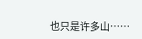也只是许多山……